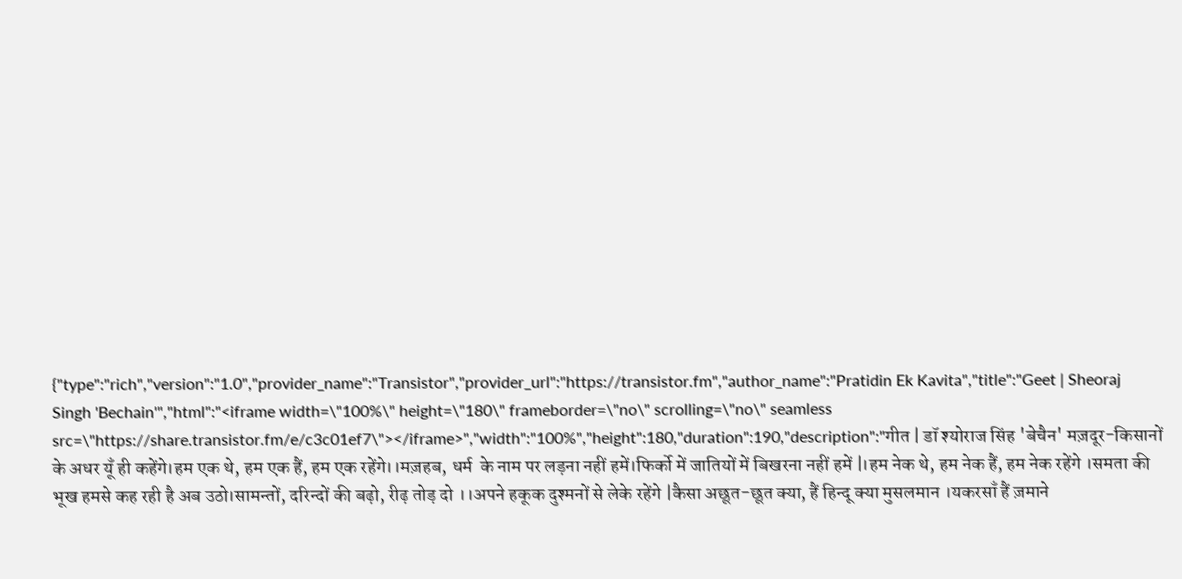{"type":"rich","version":"1.0","provider_name":"Transistor","provider_url":"https://transistor.fm","author_name":"Pratidin Ek Kavita","title":"Geet | Sheoraj Singh 'Bechain'","html":"<iframe width=\"100%\" height=\"180\" frameborder=\"no\" scrolling=\"no\" seamless src=\"https://share.transistor.fm/e/c3c01ef7\"></iframe>","width":"100%","height":180,"duration":190,"description":"गीत | डॉ श्योराज सिंह 'बेचैन' मज़दूर-किसानों के अधर यूँ ही कहेंगे।हम एक थे, हम एक हैं, हम एक रहेंगे।।मज़हब, धर्म  के नाम पर लड़ना नहीं हमें।फिर्को में जातियों में बिखरना नहीं हमें |।हम नेक थे, हम नेक हैं, हम नेक रहेंगे ।समता की भूख हमसे कह रही है अब उठो।सामन्तों, दरिन्दों की बढ़ो, रीढ़ तोड़ दो ।।अपने हकूक दुश्मनों से लेके रहेंगे |कैसा अछूत-छूत क्या, हैं हिन्दू क्या मुसलमान ।यकरसाँ हैं ज़माने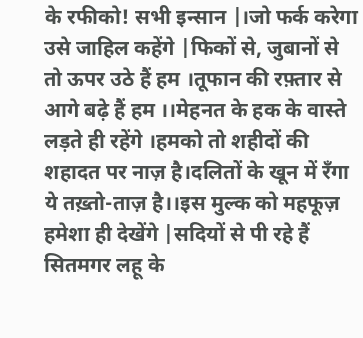के रफीको! सभी इन्सान |।जो फर्क करेगा उसे जाहिल कहेंगे |फिकों से, जुबानों से तो ऊपर उठे हैं हम ।तूफान की रफ़्तार से आगे बढ़े हैं हम ।।मेहनत के हक के वास्ते लड़ते ही रहेंगे ।हमको तो शहीदों की शहादत पर नाज़ है।दलितों के खून में रँगा ये तख़्तो-ताज़ है।।इस मुल्क को महफूज़ हमेशा ही देखेंगे |सदियों से पी रहे हैं सितमगर लहू के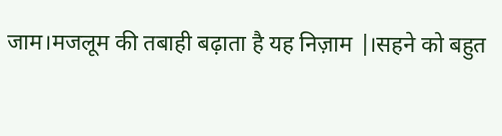जाम।मजलूम की तबाही बढ़ाता है यह निज़ाम |।सहने को बहुत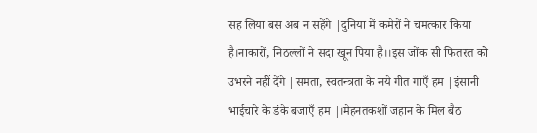सह लिया बस अब न सहेंगे |दुनिया में कमेरों ने चमत्कार किया है।नाकारों, निठल्लों ने सदा खून पिया है।।इस जोंक सी फितरत को उभरने नहीं देंगे |समता, स्वतन्त्रता के नये गीत गाएँ हम |इंसानी भाईचारे के डंके बजाएँ हम |।मेहनतकशों जहान के मिल बैठ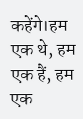कहेंगे।हम एक थे, हम एक हैं, हम एक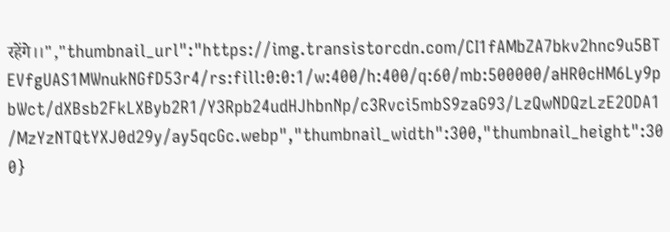रहेंगे।।","thumbnail_url":"https://img.transistorcdn.com/CI1fAMbZA7bkv2hnc9u5BTEVfgUAS1MWnukNGfD53r4/rs:fill:0:0:1/w:400/h:400/q:60/mb:500000/aHR0cHM6Ly9pbWct/dXBsb2FkLXByb2R1/Y3Rpb24udHJhbnNp/c3Rvci5mbS9zaG93/LzQwNDQzLzE2ODA1/MzYzNTQtYXJ0d29y/ay5qcGc.webp","thumbnail_width":300,"thumbnail_height":300}